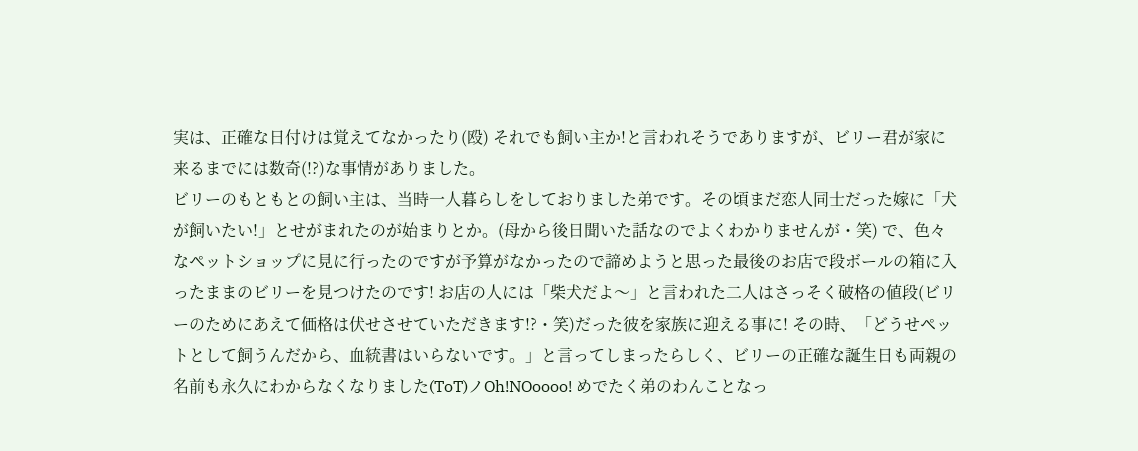実は、正確な日付けは覚えてなかったり(殴) それでも飼い主か!と言われそうでありますが、ビリー君が家に来るまでには数奇(!?)な事情がありました。
ビリーのもともとの飼い主は、当時一人暮らしをしておりました弟です。その頃まだ恋人同士だった嫁に「犬が飼いたい!」とせがまれたのが始まりとか。(母から後日聞いた話なのでよくわかりませんが・笑) で、色々なペットショップに見に行ったのですが予算がなかったので諦めようと思った最後のお店で段ボールの箱に入ったままのビリーを見つけたのです! お店の人には「柴犬だよ〜」と言われた二人はさっそく破格の値段(ビリーのためにあえて価格は伏せさせていただきます!?・笑)だった彼を家族に迎える事に! その時、「どうせペットとして飼うんだから、血統書はいらないです。」と言ってしまったらしく、ビリーの正確な誕生日も両親の名前も永久にわからなくなりました(ToT)ノOh!NOoooo! めでたく弟のわんことなっ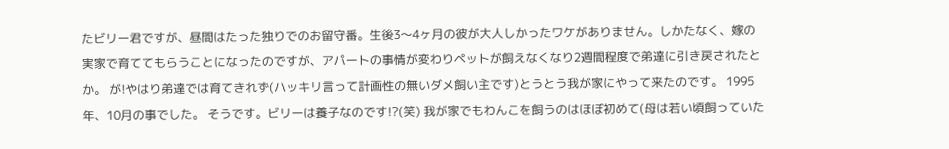たビリー君ですが、昼間はたった独りでのお留守番。生後3〜4ヶ月の彼が大人しかったワケがありません。しかたなく、嫁の実家で育ててもらうことになったのですが、アパートの事情が変わりペットが飼えなくなり2週間程度で弟達に引き戻されたとか。 が!やはり弟達では育てきれず(ハッキリ言って計画性の無いダメ飼い主です)とうとう我が家にやって来たのです。 1995年、10月の事でした。 そうです。ビリーは養子なのです!?(笑) 我が家でもわんこを飼うのはほぼ初めて(母は若い頃飼っていた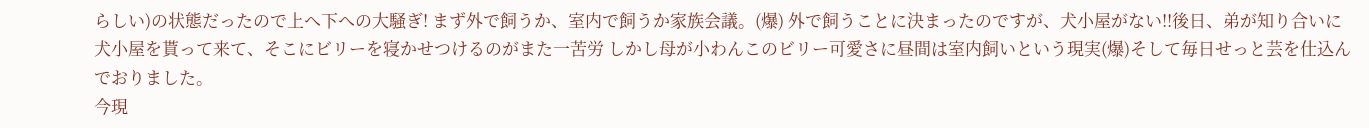らしい)の状態だったので上へ下への大騒ぎ! まず外で飼うか、室内で飼うか家族会議。(爆) 外で飼うことに決まったのですが、犬小屋がない!!後日、弟が知り合いに犬小屋を貰って来て、そこにビリーを寝かせつけるのがまた一苦労 しかし母が小わんこのビリー可愛さに昼間は室内飼いという現実(爆)そして毎日せっと芸を仕込んでおりました。
今現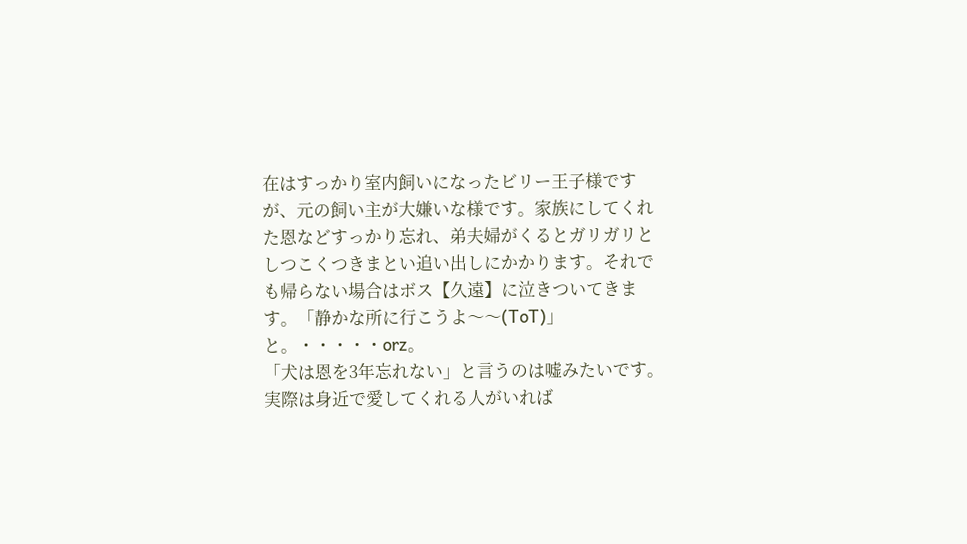在はすっかり室内飼いになったビリー王子様ですが、元の飼い主が大嫌いな様です。家族にしてくれた恩などすっかり忘れ、弟夫婦がくるとガリガリとしつこくつきまとい追い出しにかかります。それでも帰らない場合はボス【久遠】に泣きついてきます。「静かな所に行こうよ〜〜(ToT)」と。・・・・・orz。
「犬は恩を3年忘れない」と言うのは嘘みたいです。実際は身近で愛してくれる人がいれば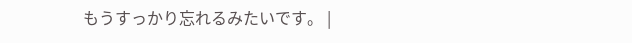もうすっかり忘れるみたいです。 |